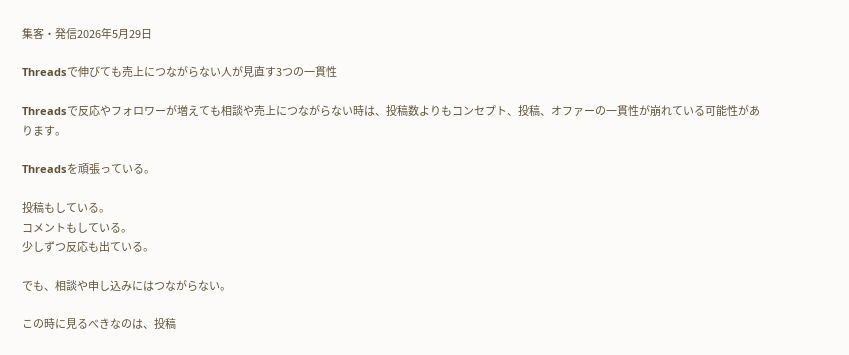集客・発信2026年5月29日

Threadsで伸びても売上につながらない人が見直す3つの一貫性

Threadsで反応やフォロワーが増えても相談や売上につながらない時は、投稿数よりもコンセプト、投稿、オファーの一貫性が崩れている可能性があります。

Threadsを頑張っている。

投稿もしている。
コメントもしている。
少しずつ反応も出ている。

でも、相談や申し込みにはつながらない。

この時に見るべきなのは、投稿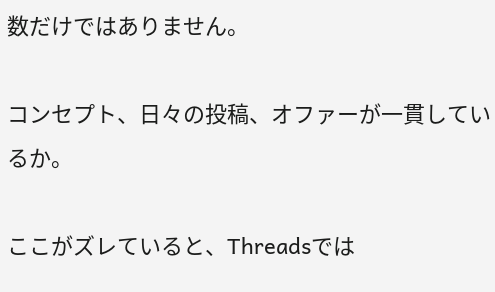数だけではありません。

コンセプト、日々の投稿、オファーが一貫しているか。

ここがズレていると、Threadsでは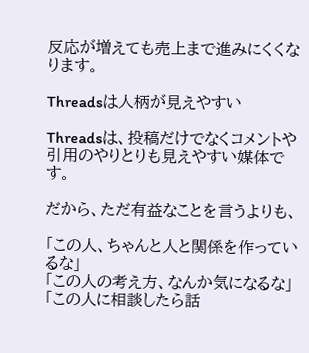反応が増えても売上まで進みにくくなります。

Threadsは人柄が見えやすい

Threadsは、投稿だけでなくコメントや引用のやりとりも見えやすい媒体です。

だから、ただ有益なことを言うよりも、

「この人、ちゃんと人と関係を作っているな」
「この人の考え方、なんか気になるな」
「この人に相談したら話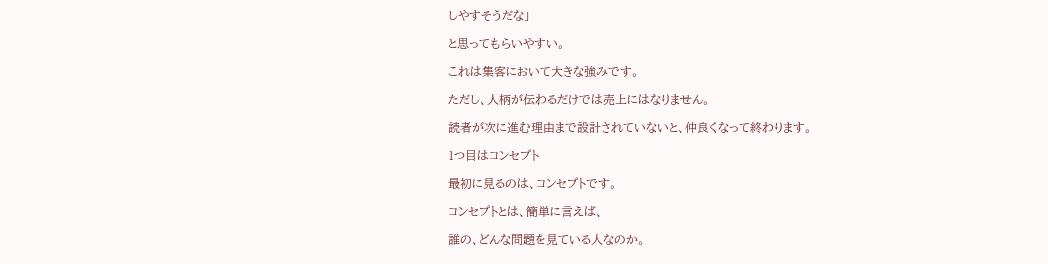しやすそうだな」

と思ってもらいやすい。

これは集客において大きな強みです。

ただし、人柄が伝わるだけでは売上にはなりません。

読者が次に進む理由まで設計されていないと、仲良くなって終わります。

1つ目はコンセプト

最初に見るのは、コンセプトです。

コンセプトとは、簡単に言えば、

誰の、どんな問題を見ている人なのか。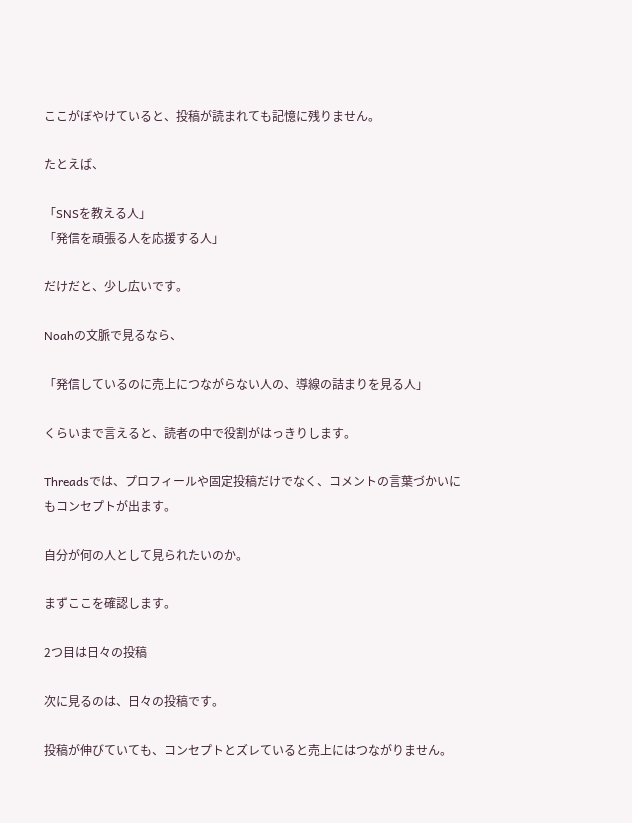ここがぼやけていると、投稿が読まれても記憶に残りません。

たとえば、

「SNSを教える人」
「発信を頑張る人を応援する人」

だけだと、少し広いです。

Noahの文脈で見るなら、

「発信しているのに売上につながらない人の、導線の詰まりを見る人」

くらいまで言えると、読者の中で役割がはっきりします。

Threadsでは、プロフィールや固定投稿だけでなく、コメントの言葉づかいにもコンセプトが出ます。

自分が何の人として見られたいのか。

まずここを確認します。

2つ目は日々の投稿

次に見るのは、日々の投稿です。

投稿が伸びていても、コンセプトとズレていると売上にはつながりません。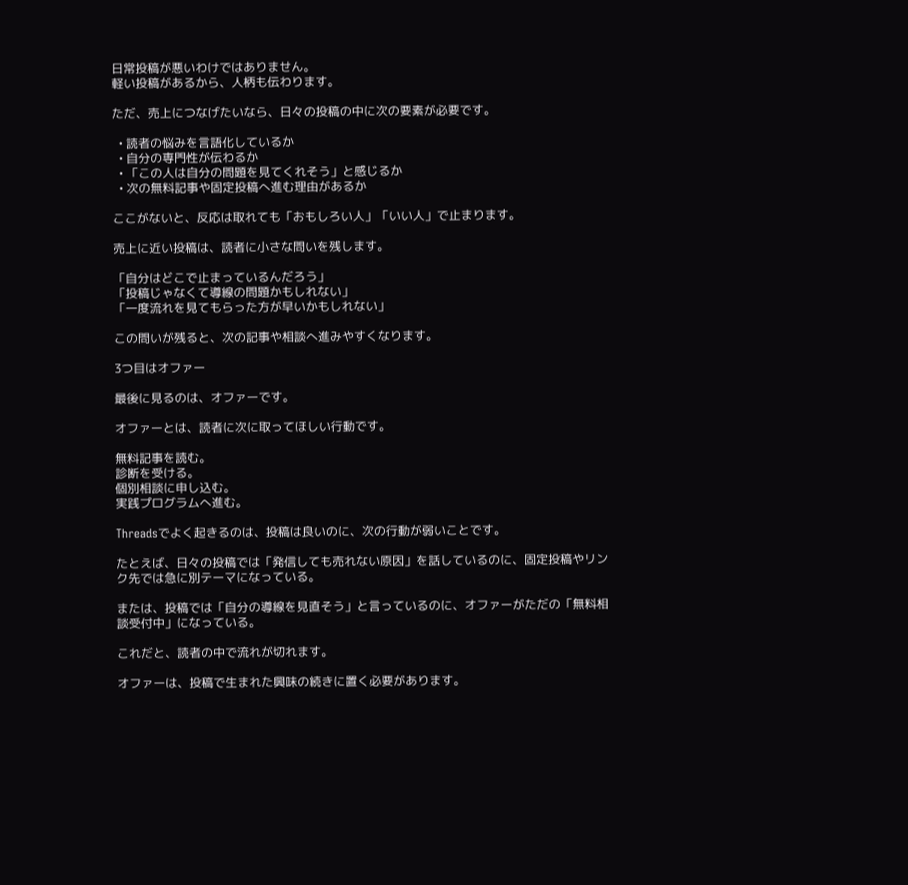日常投稿が悪いわけではありません。
軽い投稿があるから、人柄も伝わります。

ただ、売上につなげたいなら、日々の投稿の中に次の要素が必要です。

  • 読者の悩みを言語化しているか
  • 自分の専門性が伝わるか
  • 「この人は自分の問題を見てくれそう」と感じるか
  • 次の無料記事や固定投稿へ進む理由があるか

ここがないと、反応は取れても「おもしろい人」「いい人」で止まります。

売上に近い投稿は、読者に小さな問いを残します。

「自分はどこで止まっているんだろう」
「投稿じゃなくて導線の問題かもしれない」
「一度流れを見てもらった方が早いかもしれない」

この問いが残ると、次の記事や相談へ進みやすくなります。

3つ目はオファー

最後に見るのは、オファーです。

オファーとは、読者に次に取ってほしい行動です。

無料記事を読む。
診断を受ける。
個別相談に申し込む。
実践プログラムへ進む。

Threadsでよく起きるのは、投稿は良いのに、次の行動が弱いことです。

たとえば、日々の投稿では「発信しても売れない原因」を話しているのに、固定投稿やリンク先では急に別テーマになっている。

または、投稿では「自分の導線を見直そう」と言っているのに、オファーがただの「無料相談受付中」になっている。

これだと、読者の中で流れが切れます。

オファーは、投稿で生まれた興味の続きに置く必要があります。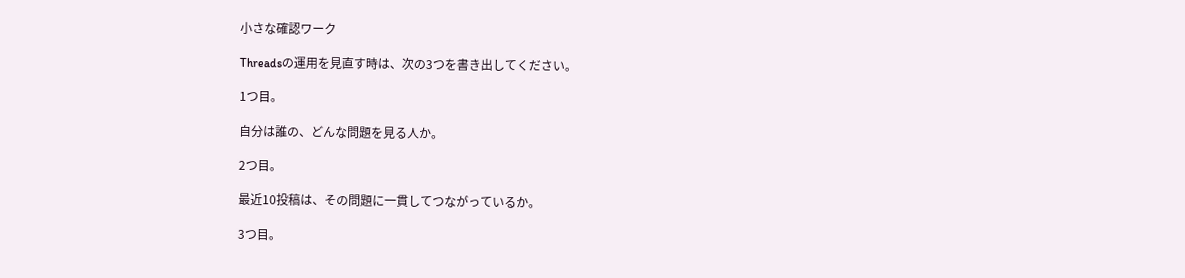小さな確認ワーク

Threadsの運用を見直す時は、次の3つを書き出してください。

1つ目。

自分は誰の、どんな問題を見る人か。

2つ目。

最近10投稿は、その問題に一貫してつながっているか。

3つ目。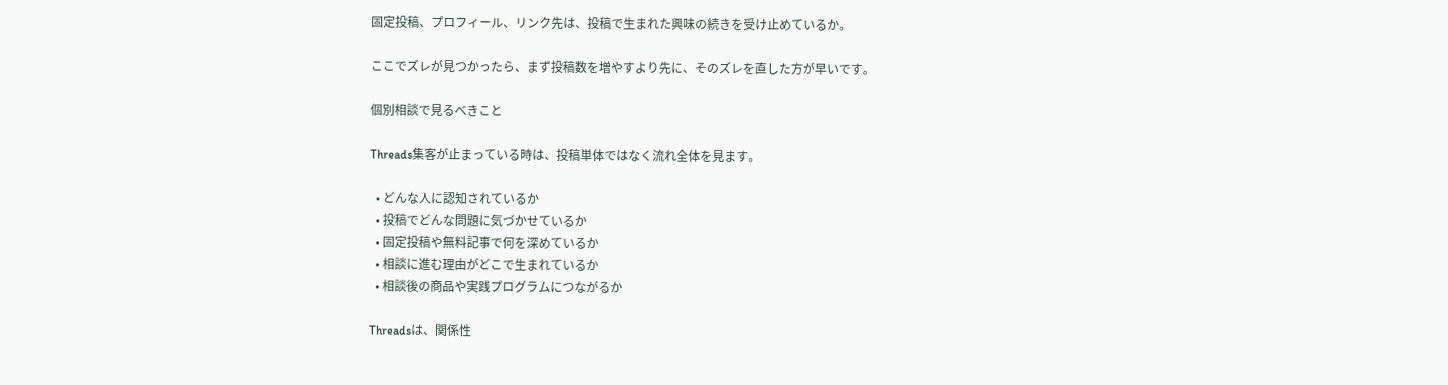固定投稿、プロフィール、リンク先は、投稿で生まれた興味の続きを受け止めているか。

ここでズレが見つかったら、まず投稿数を増やすより先に、そのズレを直した方が早いです。

個別相談で見るべきこと

Threads集客が止まっている時は、投稿単体ではなく流れ全体を見ます。

  • どんな人に認知されているか
  • 投稿でどんな問題に気づかせているか
  • 固定投稿や無料記事で何を深めているか
  • 相談に進む理由がどこで生まれているか
  • 相談後の商品や実践プログラムにつながるか

Threadsは、関係性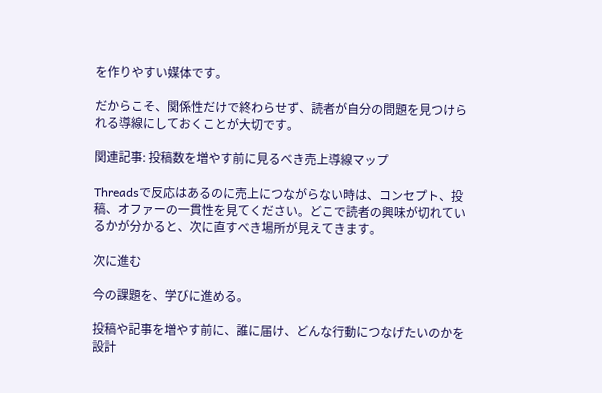を作りやすい媒体です。

だからこそ、関係性だけで終わらせず、読者が自分の問題を見つけられる導線にしておくことが大切です。

関連記事: 投稿数を増やす前に見るべき売上導線マップ

Threadsで反応はあるのに売上につながらない時は、コンセプト、投稿、オファーの一貫性を見てください。どこで読者の興味が切れているかが分かると、次に直すべき場所が見えてきます。

次に進む

今の課題を、学びに進める。

投稿や記事を増やす前に、誰に届け、どんな行動につなげたいのかを設計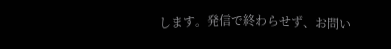します。発信で終わらせず、お問い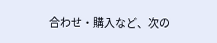合わせ・購入など、次の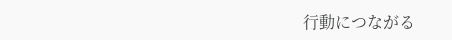行動につながる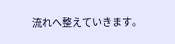流れへ整えていきます。